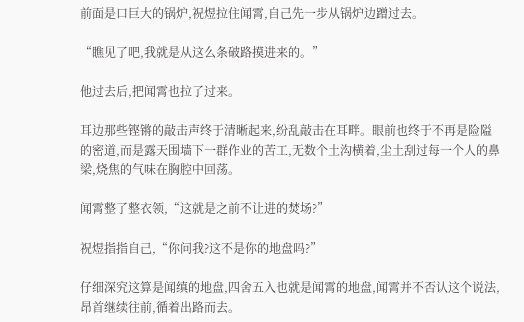前面是口巨大的锅炉,祝煜拉住闻霄,自己先一步从锅炉边蹭过去。

“瞧见了吧,我就是从这么条破路摸进来的。”

他过去后,把闻霄也拉了过来。

耳边那些铿锵的敲击声终于清晰起来,纷乱敲击在耳畔。眼前也终于不再是险隘的密道,而是露天围墙下一群作业的苦工,无数个土沟横着,尘土刮过每一个人的鼻梁,烧焦的气味在胸腔中回荡。

闻霄整了整衣领,“这就是之前不让进的焚场?”

祝煜指指自己,“你问我?这不是你的地盘吗?”

仔细深究这算是闻缜的地盘,四舍五入也就是闻霄的地盘,闻霄并不否认这个说法,昂首继续往前,循着出路而去。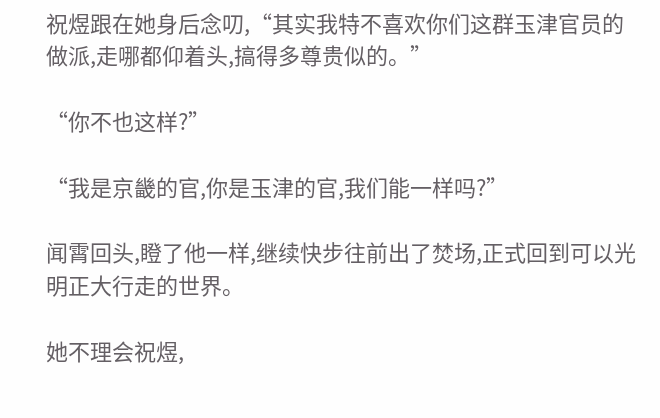祝煜跟在她身后念叨,“其实我特不喜欢你们这群玉津官员的做派,走哪都仰着头,搞得多尊贵似的。”

“你不也这样?”

“我是京畿的官,你是玉津的官,我们能一样吗?”

闻霄回头,瞪了他一样,继续快步往前出了焚场,正式回到可以光明正大行走的世界。

她不理会祝煜,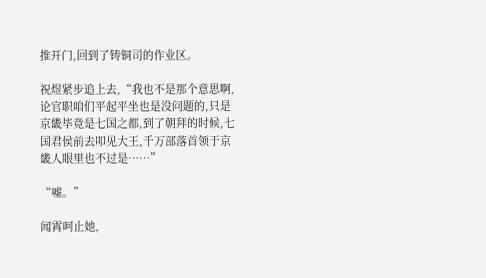推开门,回到了铸铜司的作业区。

祝煜紧步追上去,“我也不是那个意思啊,论官职咱们平起平坐也是没问题的,只是京畿毕竟是七国之都,到了朝拜的时候,七国君侯前去叩见大王,千万部落首领于京畿人眼里也不过是……”

“嘘。”

闻霄呵止她,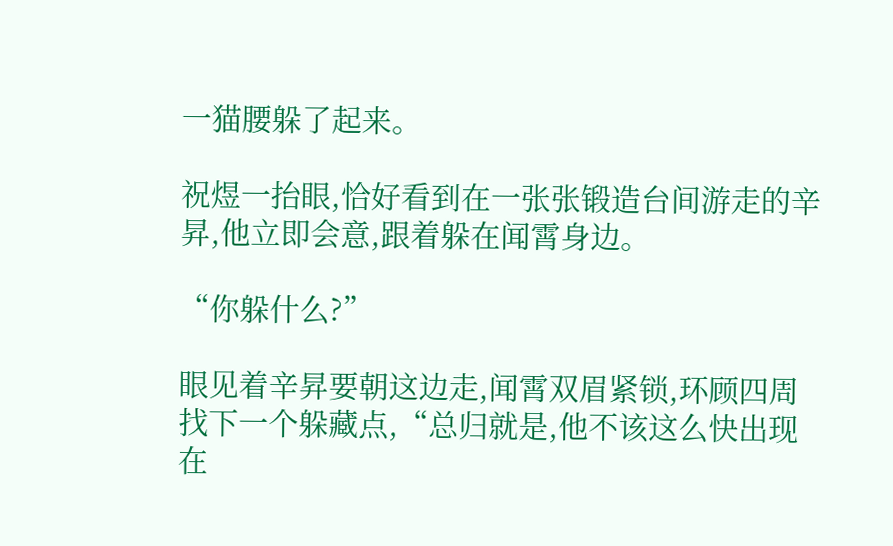一猫腰躲了起来。

祝煜一抬眼,恰好看到在一张张锻造台间游走的辛昇,他立即会意,跟着躲在闻霄身边。

“你躲什么?”

眼见着辛昇要朝这边走,闻霄双眉紧锁,环顾四周找下一个躲藏点,“总归就是,他不该这么快出现在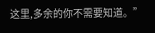这里,多余的你不需要知道。”